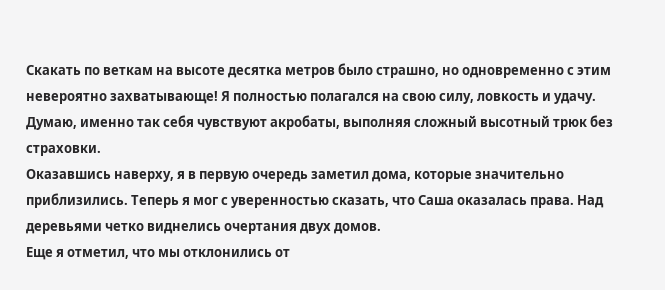Скакать по веткам на высоте десятка метров было страшно, но одновременно с этим невероятно захватывающе! Я полностью полагался на свою силу, ловкость и удачу. Думаю, именно так себя чувствуют акробаты, выполняя сложный высотный трюк без страховки.
Оказавшись наверху, я в первую очередь заметил дома, которые значительно приблизились. Теперь я мог с уверенностью сказать, что Саша оказалась права. Над деревьями четко виднелись очертания двух домов.
Еще я отметил, что мы отклонились от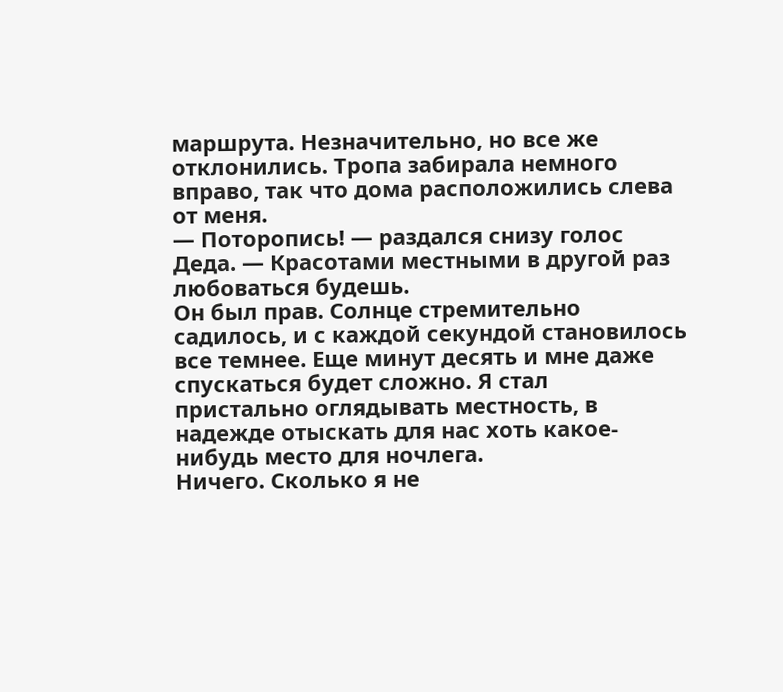маршрута. Незначительно, но все же отклонились. Тропа забирала немного вправо, так что дома расположились слева от меня.
— Поторопись! — раздался снизу голос Деда. — Красотами местными в другой раз любоваться будешь.
Он был прав. Солнце стремительно садилось, и с каждой секундой становилось все темнее. Еще минут десять и мне даже спускаться будет сложно. Я стал пристально оглядывать местность, в надежде отыскать для нас хоть какое-нибудь место для ночлега.
Ничего. Сколько я не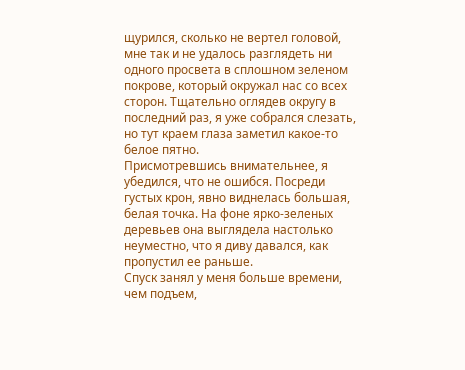щурился, сколько не вертел головой, мне так и не удалось разглядеть ни одного просвета в сплошном зеленом покрове, который окружал нас со всех сторон. Тщательно оглядев округу в последний раз, я уже собрался слезать, но тут краем глаза заметил какое-то белое пятно.
Присмотревшись внимательнее, я убедился, что не ошибся. Посреди густых крон, явно виднелась большая, белая точка. На фоне ярко-зеленых деревьев она выглядела настолько неуместно, что я диву давался, как пропустил ее раньше.
Спуск занял у меня больше времени, чем подъем,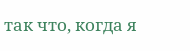так что, когда я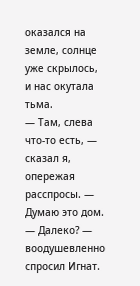оказался на земле, солнце уже скрылось, и нас окутала тьма.
— Там, слева что-то есть, — сказал я, опережая расспросы. — Думаю это дом.
— Далеко? — воодушевленно спросил Игнат.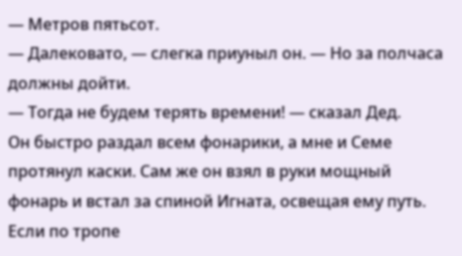— Метров пятьсот.
— Далековато, — слегка приуныл он. — Но за полчаса должны дойти.
— Тогда не будем терять времени! — сказал Дед.
Он быстро раздал всем фонарики, а мне и Семе протянул каски. Сам же он взял в руки мощный фонарь и встал за спиной Игната, освещая ему путь.
Если по тропе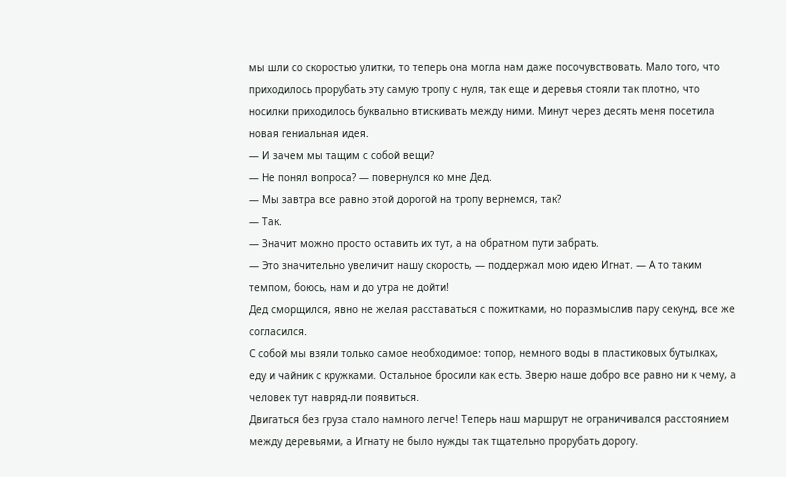мы шли со скоростью улитки, то теперь она могла нам даже посочувствовать. Мало того, что приходилось прорубать эту самую тропу с нуля, так еще и деревья стояли так плотно, что носилки приходилось буквально втискивать между ними. Минут через десять меня посетила новая гениальная идея.
— И зачем мы тащим с собой вещи?
— Не понял вопроса? — повернулся ко мне Дед.
— Мы завтра все равно этой дорогой на тропу вернемся, так?
— Так.
— Значит можно просто оставить их тут, а на обратном пути забрать.
— Это значительно увеличит нашу скорость, — поддержал мою идею Игнат. — А то таким темпом, боюсь, нам и до утра не дойти!
Дед сморщился, явно не желая расставаться с пожитками, но поразмыслив пару секунд, все же согласился.
С собой мы взяли только самое необходимое: топор, немного воды в пластиковых бутылках, еду и чайник с кружками. Остальное бросили как есть. Зверю наше добро все равно ни к чему, а человек тут навряд-ли появиться.
Двигаться без груза стало намного легче! Теперь наш маршрут не ограничивался расстоянием между деревьями, а Игнату не было нужды так тщательно прорубать дорогу.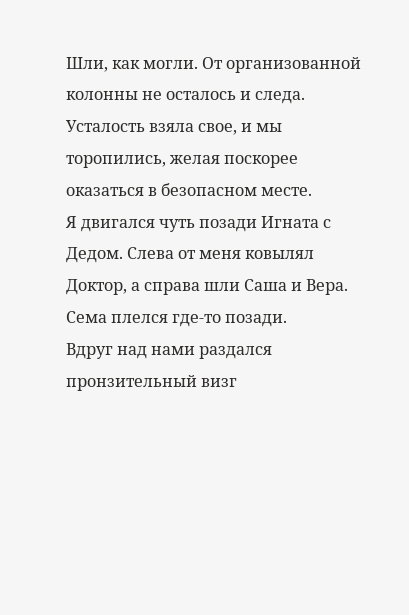Шли, как могли. От организованной колонны не осталось и следа. Усталость взяла свое, и мы торопились, желая поскорее оказаться в безопасном месте.
Я двигался чуть позади Игната с Дедом. Слева от меня ковылял Доктор, а справа шли Саша и Вера. Сема плелся где-то позади.
Вдруг над нами раздался пронзительный визг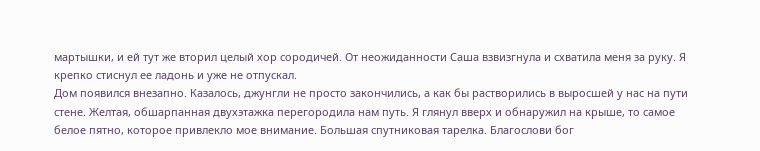мартышки, и ей тут же вторил целый хор сородичей. От неожиданности Саша взвизгнула и схватила меня за руку. Я крепко стиснул ее ладонь и уже не отпускал.
Дом появился внезапно. Казалось, джунгли не просто закончились, а как бы растворились в выросшей у нас на пути стене. Желтая, обшарпанная двухэтажка перегородила нам путь. Я глянул вверх и обнаружил на крыше, то самое белое пятно, которое привлекло мое внимание. Большая спутниковая тарелка. Благослови бог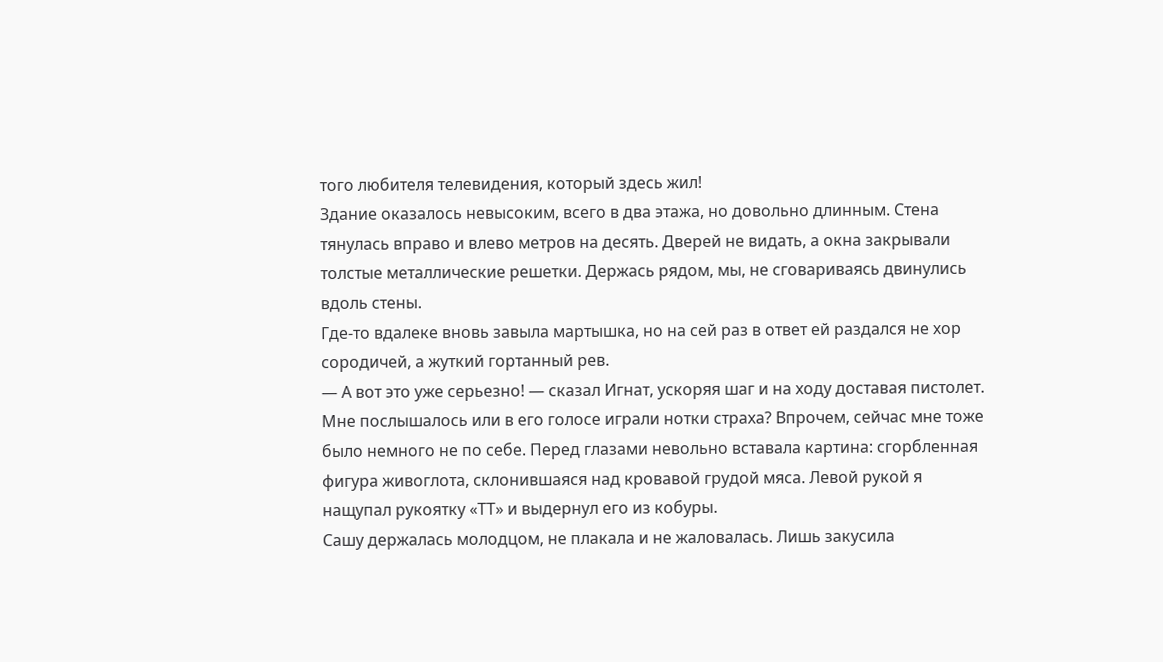того любителя телевидения, который здесь жил!
Здание оказалось невысоким, всего в два этажа, но довольно длинным. Стена тянулась вправо и влево метров на десять. Дверей не видать, а окна закрывали толстые металлические решетки. Держась рядом, мы, не сговариваясь двинулись вдоль стены.
Где-то вдалеке вновь завыла мартышка, но на сей раз в ответ ей раздался не хор сородичей, а жуткий гортанный рев.
— А вот это уже серьезно! — сказал Игнат, ускоряя шаг и на ходу доставая пистолет.
Мне послышалось или в его голосе играли нотки страха? Впрочем, сейчас мне тоже было немного не по себе. Перед глазами невольно вставала картина: сгорбленная фигура живоглота, склонившаяся над кровавой грудой мяса. Левой рукой я нащупал рукоятку «ТТ» и выдернул его из кобуры.
Сашу держалась молодцом, не плакала и не жаловалась. Лишь закусила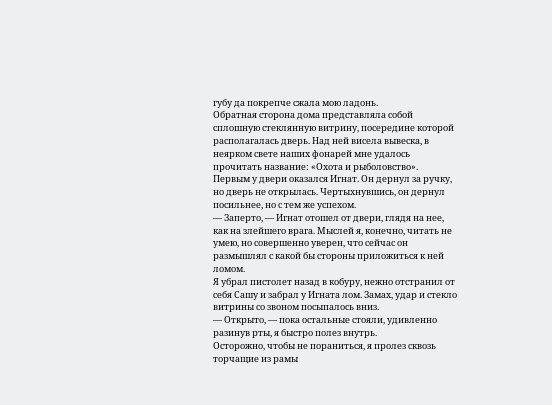губу да покрепче сжала мою ладонь.
Обратная сторона дома представляла собой сплошную стеклянную витрину, посередине которой располагалась дверь. Над ней висела вывеска, в неярком свете наших фонарей мне удалось прочитать название: «Охота и рыболовство».
Первым у двери оказался Игнат. Он дернул за ручку, но дверь не открылась. Чертыхнувшись, он дернул посильнее, но с тем же успехом.
— Заперто, — Игнат отошел от двери, глядя на нее, как на злейшего врага. Мыслей я, конечно, читать не умею, но совершенно уверен, что сейчас он размышлял с какой бы стороны приложиться к ней ломом.
Я убрал пистолет назад в кобуру, нежно отстранил от себя Сашу и забрал у Игната лом. Замах, удар и стекло витрины со звоном посыпалось вниз.
— Открыто, — пока остальные стояли, удивленно разинув рты, я быстро полез внутрь.
Осторожно, чтобы не пораниться, я пролез сквозь торчащие из рамы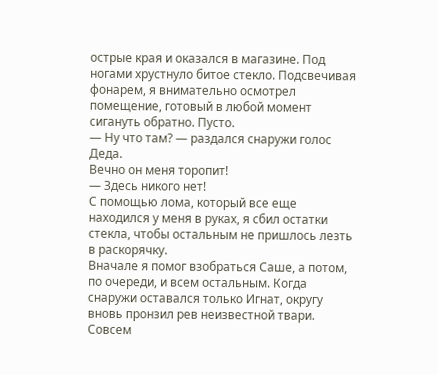острые края и оказался в магазине. Под ногами хрустнуло битое стекло. Подсвечивая фонарем, я внимательно осмотрел помещение, готовый в любой момент сигануть обратно. Пусто.
— Ну что там? — раздался снаружи голос Деда.
Вечно он меня торопит!
— Здесь никого нет!
С помощью лома, который все еще находился у меня в руках, я сбил остатки стекла, чтобы остальным не пришлось лезть в раскорячку.
Вначале я помог взобраться Саше, а потом, по очереди, и всем остальным. Когда снаружи оставался только Игнат, округу вновь пронзил рев неизвестной твари. Совсем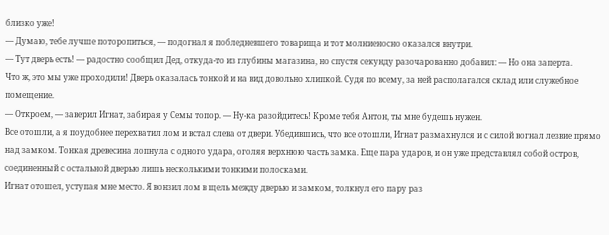близко уже!
— Думаю, тебе лучше поторопиться, — подогнал я побледневшего товарища и тот молниеносно оказался внутри.
— Тут дверь есть! — радостно сообщил Дед, откуда-то из глубины магазина, но спустя секунду разочарованно добавил: — Но она заперта.
Что ж, это мы уже проходили! Дверь оказалась тонкой и на вид довольно хлипкой. Судя по всему, за ней располагался склад или служебное помещение.
— Откроем, — заверил Игнат, забирая у Семы топор. — Ну-ка разойдитесь! Кроме тебя Антон, ты мне будешь нужен.
Все отошли, а я поудобнее перехватил лом и встал слева от двери. Убедившись, что все отошли, Игнат размахнулся и с силой вогнал лезвие прямо над замком. Тонкая древесина лопнула с одного удара, оголяя верхнюю часть замка. Еще пара ударов, и он уже представлял собой остров, соединенный с остальной дверью лишь несколькими тонкими полосками.
Игнат отошел, уступая мне место. Я вонзил лом в щель между дверью и замком, толкнул его пару раз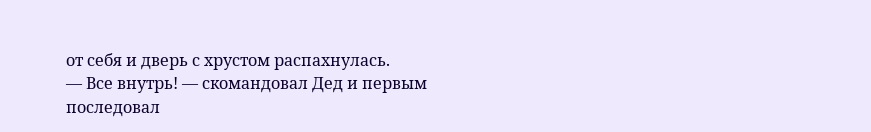от себя и дверь с хрустом распахнулась.
— Все внутрь! — скомандовал Дед и первым последовал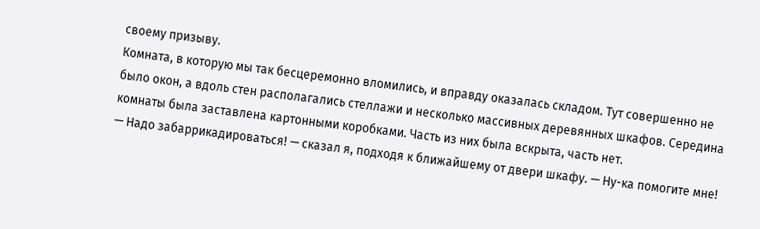своему призыву.
Комната, в которую мы так бесцеремонно вломились, и вправду оказалась складом. Тут совершенно не было окон, а вдоль стен располагались стеллажи и несколько массивных деревянных шкафов. Середина комнаты была заставлена картонными коробками. Часть из них была вскрыта, часть нет.
— Надо забаррикадироваться! — сказал я, подходя к ближайшему от двери шкафу. — Ну-ка помогите мне!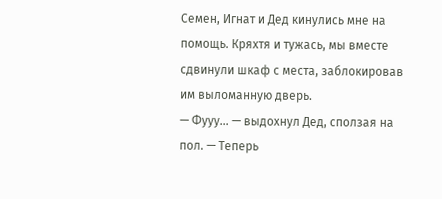Семен, Игнат и Дед кинулись мне на помощь. Кряхтя и тужась, мы вместе сдвинули шкаф с места, заблокировав им выломанную дверь.
— Фууу… — выдохнул Дед, сползая на пол. — Теперь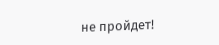не пройдет!